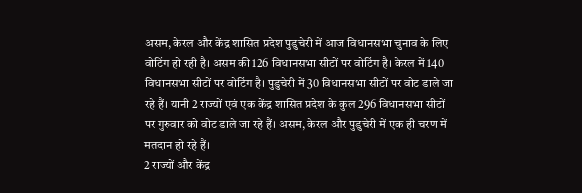असम, केरल और केंद्र शासित प्रदेश पुडुचेरी में आज विधानसभा चुनाव के लिए वोटिंग हो रही है। असम की 126 विधानसभा सीटों पर वोटिंग है। केरल में 140 विधानसभा सीटों पर वोटिंग है। पुडुचेरी में 30 विधानसभा सीटों पर वोट डाले जा रहे हैं। यानी 2 राज्यों एवं एक केंद्र शासित प्रदेश के कुल 296 विधानसभा सीटों पर गुरुवार को वोट डाले जा रहे हैं। असम, केरल और पुडुचेरी में एक ही चरण में मतदान हो रहे हैं।
2 राज्यों और केंद्र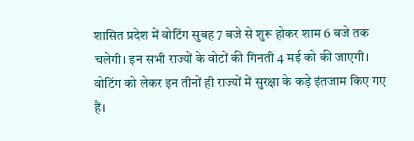शासित प्रदेश में वोटिंग सुबह 7 बजे से शुरू होकर शाम 6 बजे तक चलेगी। इन सभी राज्यों के वोटों की गिनती 4 मई को की जाएगी। वोटिंग को लेकर इन तीनों ही राज्यों में सुरक्षा के कड़े इंतजाम किए गए हैं।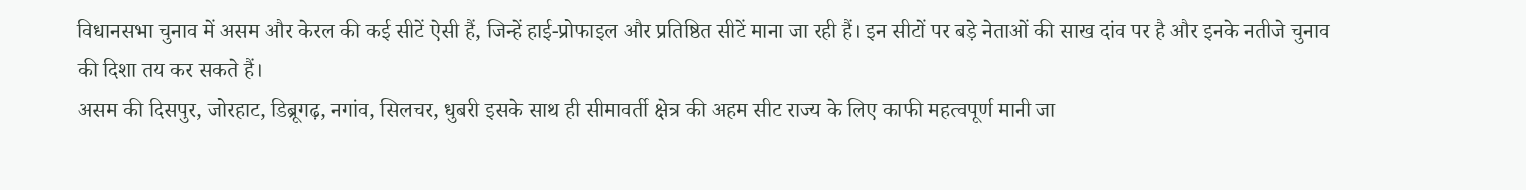विधानसभा चुनाव में असम और केरल की कई सीटें ऐसी हैं, जिन्हें हाई-प्रोफाइल और प्रतिष्ठित सीटें माना जा रही हैं। इन सीटों पर बड़े नेताओं की साख दांव पर है और इनके नतीजे चुनाव की दिशा तय कर सकते हैं।
असम की दिसपुर, जोरहाट, डिब्रूगढ़, नगांव, सिलचर, धुबरी इसके साथ ही सीमावर्ती क्षेत्र की अहम सीट राज्य के लिए काफी महत्वपूर्ण मानी जा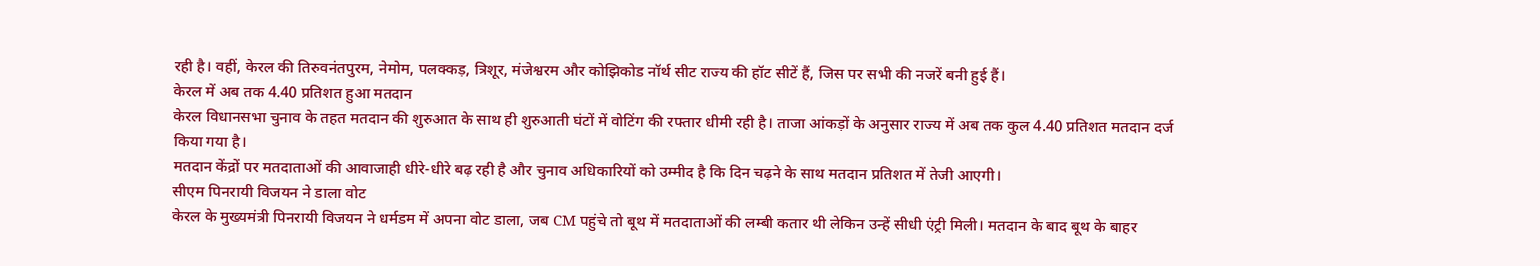रही है। वहीं, केरल की तिरुवनंतपुरम, नेमोम, पलक्कड़, त्रिशूर, मंजेश्वरम और कोझिकोड नॉर्थ सीट राज्य की हॉट सीटें हैं, जिस पर सभी की नजरें बनी हुई हैं।
केरल में अब तक 4.40 प्रतिशत हुआ मतदान
केरल विधानसभा चुनाव के तहत मतदान की शुरुआत के साथ ही शुरुआती घंटों में वोटिंग की रफ्तार धीमी रही है। ताजा आंकड़ों के अनुसार राज्य में अब तक कुल 4.40 प्रतिशत मतदान दर्ज किया गया है।
मतदान केंद्रों पर मतदाताओं की आवाजाही धीरे-धीरे बढ़ रही है और चुनाव अधिकारियों को उम्मीद है कि दिन चढ़ने के साथ मतदान प्रतिशत में तेजी आएगी।
सीएम पिनरायी विजयन ने डाला वोट
केरल के मुख्यमंत्री पिनरायी विजयन ने धर्मडम में अपना वोट डाला, जब CM पहुंचे तो बूथ में मतदाताओं की लम्बी कतार थी लेकिन उन्हें सीधी एंट्री मिली। मतदान के बाद बूथ के बाहर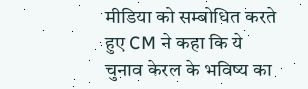मीडिया को सम्बोधित करते हुए CM ने कहा कि ये चुनाव केरल के भविष्य का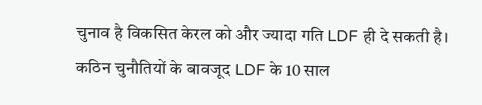चुनाव है विकसित केरल को और ज्यादा गति LDF ही दे सकती है। कठिन चुनौतियों के बावजूद LDF के 10 साल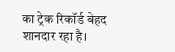का ट्रेक रिकॉर्ड बेहद शानदार रहा है।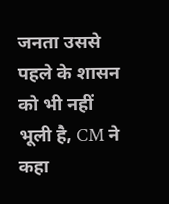जनता उससे पहले के शासन को भी नहीं भूली है, CM ने कहा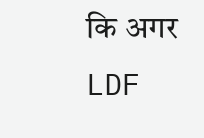कि अगर LDF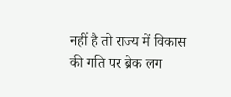नहीं है तो राज्य में विकास की गति पर ब्रेक लग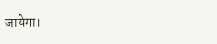जायेगा।